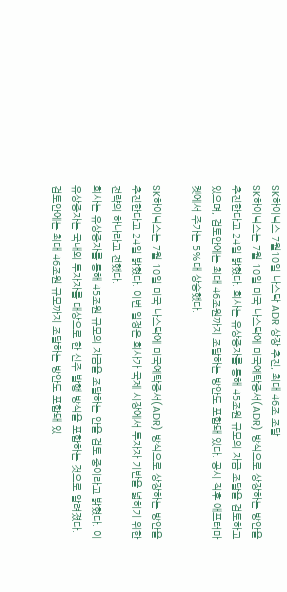SK하이닉스 7월10일 나스닥 ADR 상장 추진, 최대 46조 조달
SK하이닉스는 7월 10일 미국 나스닥에 미국예탁증서(ADR) 방식으로 상장하는 방안을 추진한다고 24일 밝혔다. 회사는 유상증자를 통해 45조원 규모의 자금 조달을 검토하고 있으며, 검토안에는 최대 46조원까지 조달하는 방안도 포함돼 있다. 공시 직후 애프터마켓에서 주가는 5%대 상승했다.

SK하이닉스는 7월 10일 미국 나스닥에 미국예탁증서(ADR) 방식으로 상장하는 방안을 추진한다고 24일 밝혔다. 이번 일정은 회사가 국제 시장에서 투자자 기반을 넓히기 위한 전략의 하나라고 전했다.
회사는 유상증자를 통해 45조원 규모의 자금을 조달하는 안을 검토 중이라고 밝혔다. 이 유상증자는 국내외 투자자를 대상으로 한 신주 발행 방식을 포함하는 것으로 알려졌다.
검토안에는 최대 46조원 규모까지 조달하는 방안도 포함돼 있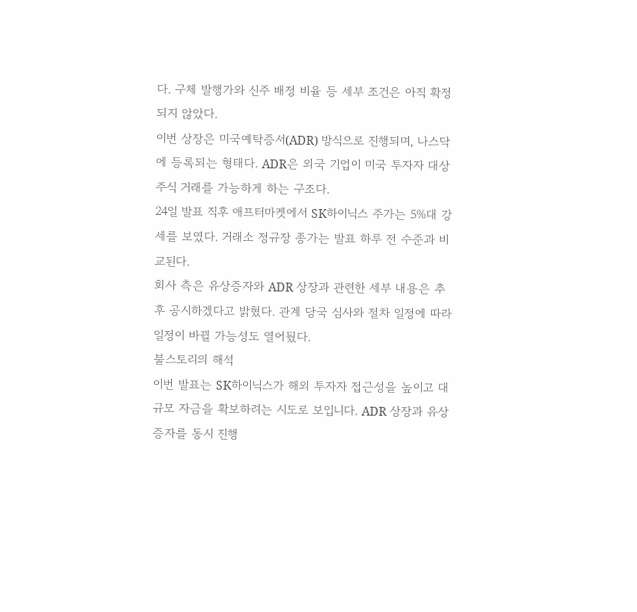다. 구체 발행가와 신주 배정 비율 등 세부 조건은 아직 확정되지 않았다.
이번 상장은 미국예탁증서(ADR) 방식으로 진행되며, 나스닥에 등록되는 형태다. ADR은 외국 기업이 미국 투자자 대상 주식 거래를 가능하게 하는 구조다.
24일 발표 직후 애프터마켓에서 SK하이닉스 주가는 5%대 강세를 보였다. 거래소 정규장 종가는 발표 하루 전 수준과 비교된다.
회사 측은 유상증자와 ADR 상장과 관련한 세부 내용은 추후 공시하겠다고 밝혔다. 관계 당국 심사와 절차 일정에 따라 일정이 바뀔 가능성도 열어뒀다.
불스토리의 해석
이번 발표는 SK하이닉스가 해외 투자자 접근성을 높이고 대규모 자금을 확보하려는 시도로 보입니다. ADR 상장과 유상증자를 동시 진행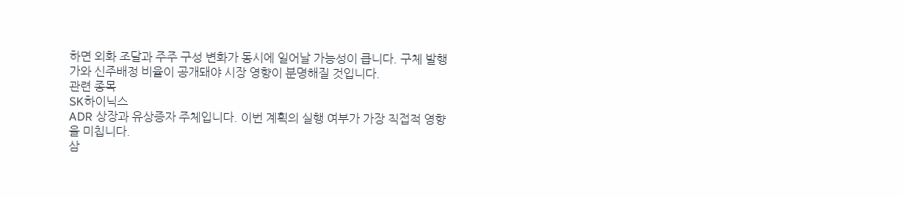하면 외화 조달과 주주 구성 변화가 동시에 일어날 가능성이 큽니다. 구체 발행가와 신주배정 비율이 공개돼야 시장 영향이 분명해질 것입니다.
관련 종목
SK하이닉스
ADR 상장과 유상증자 주체입니다. 이번 계획의 실행 여부가 가장 직접적 영향을 미칩니다.
삼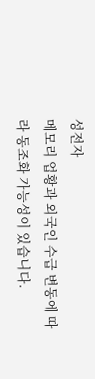성전자
메모리 업황과 외국인 수급 변동에 따라 동조화 가능성이 있습니다.